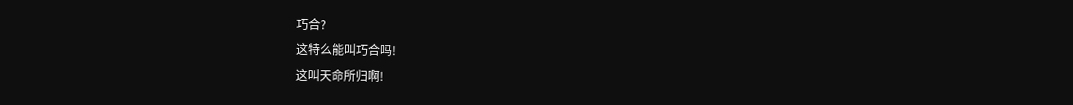巧合?
这特么能叫巧合吗!
这叫天命所归啊!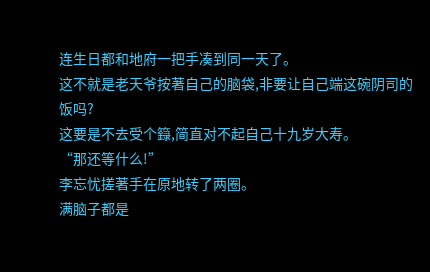连生日都和地府一把手凑到同一天了。
这不就是老天爷按著自己的脑袋,非要让自己端这碗阴司的饭吗?
这要是不去受个籙,简直对不起自己十九岁大寿。
“那还等什么!”
李忘忧搓著手在原地转了两圈。
满脑子都是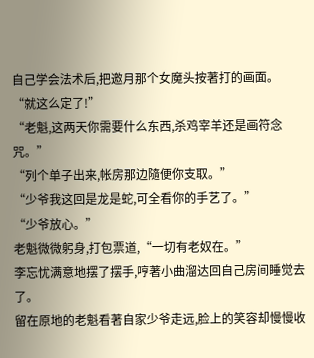自己学会法术后,把邀月那个女魔头按著打的画面。
“就这么定了!”
“老魁,这两天你需要什么东西,杀鸡宰羊还是画符念咒。”
“列个单子出来,帐房那边隨便你支取。”
“少爷我这回是龙是蛇,可全看你的手艺了。”
“少爷放心。”
老魁微微躬身,打包票道,“一切有老奴在。”
李忘忧满意地摆了摆手,哼著小曲溜达回自己房间睡觉去了。
留在原地的老魁看著自家少爷走远,脸上的笑容却慢慢收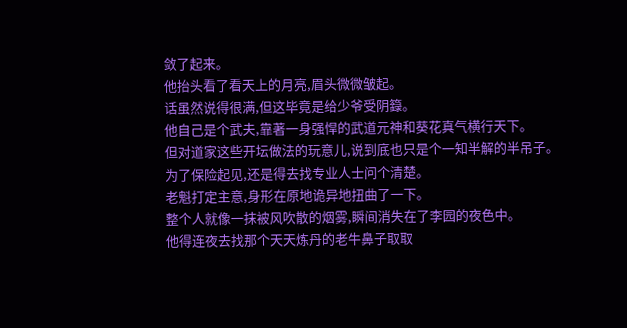敛了起来。
他抬头看了看天上的月亮,眉头微微皱起。
话虽然说得很满,但这毕竟是给少爷受阴籙。
他自己是个武夫,靠著一身强悍的武道元神和葵花真气横行天下。
但对道家这些开坛做法的玩意儿,说到底也只是个一知半解的半吊子。
为了保险起见,还是得去找专业人士问个清楚。
老魁打定主意,身形在原地诡异地扭曲了一下。
整个人就像一抹被风吹散的烟雾,瞬间消失在了李园的夜色中。
他得连夜去找那个天天炼丹的老牛鼻子取取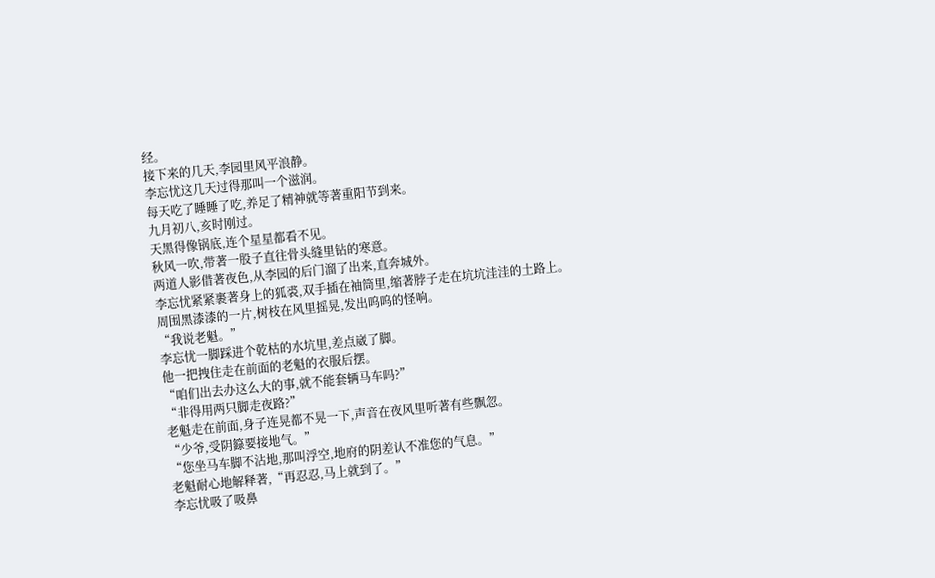经。
接下来的几天,李园里风平浪静。
李忘忧这几天过得那叫一个滋润。
每天吃了睡睡了吃,养足了精神就等著重阳节到来。
九月初八,亥时刚过。
天黑得像锅底,连个星星都看不见。
秋风一吹,带著一股子直往骨头缝里钻的寒意。
两道人影借著夜色,从李园的后门溜了出来,直奔城外。
李忘忧紧紧裹著身上的狐裘,双手插在袖筒里,缩著脖子走在坑坑洼洼的土路上。
周围黑漆漆的一片,树枝在风里摇晃,发出呜呜的怪响。
“我说老魁。”
李忘忧一脚踩进个乾枯的水坑里,差点崴了脚。
他一把拽住走在前面的老魁的衣服后摆。
“咱们出去办这么大的事,就不能套辆马车吗?”
“非得用两只脚走夜路?”
老魁走在前面,身子连晃都不晃一下,声音在夜风里听著有些飘忽。
“少爷,受阴籙要接地气。”
“您坐马车脚不沾地,那叫浮空,地府的阴差认不准您的气息。”
老魁耐心地解释著,“再忍忍,马上就到了。”
李忘忧吸了吸鼻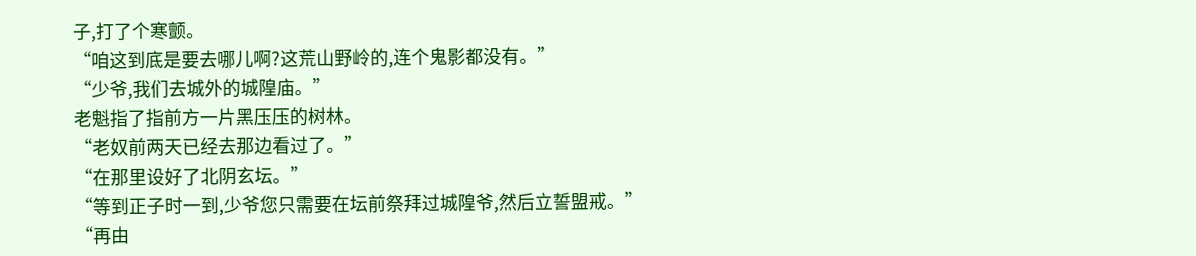子,打了个寒颤。
“咱这到底是要去哪儿啊?这荒山野岭的,连个鬼影都没有。”
“少爷,我们去城外的城隍庙。”
老魁指了指前方一片黑压压的树林。
“老奴前两天已经去那边看过了。”
“在那里设好了北阴玄坛。”
“等到正子时一到,少爷您只需要在坛前祭拜过城隍爷,然后立誓盟戒。”
“再由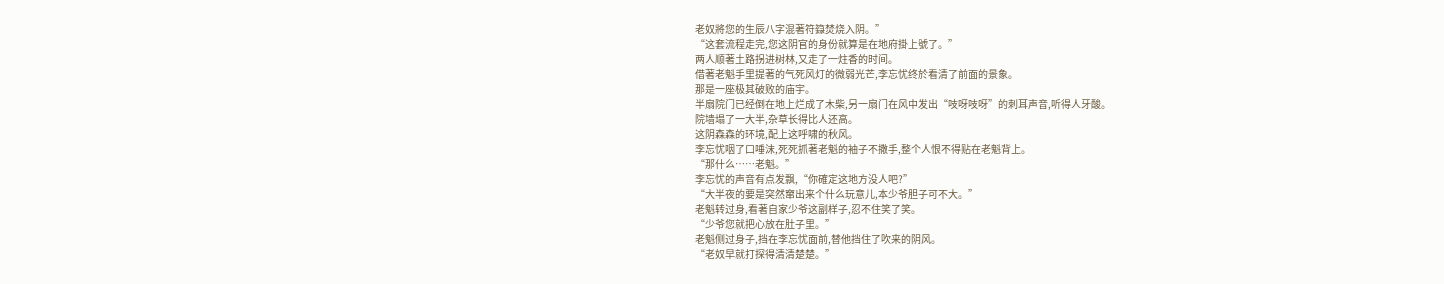老奴將您的生辰八字混著符籙焚烧入阴。”
“这套流程走完,您这阴官的身份就算是在地府掛上號了。”
两人顺著土路拐进树林,又走了一炷香的时间。
借著老魁手里提著的气死风灯的微弱光芒,李忘忧终於看清了前面的景象。
那是一座极其破败的庙宇。
半扇院门已经倒在地上烂成了木柴,另一扇门在风中发出“吱呀吱呀”的刺耳声音,听得人牙酸。
院墙塌了一大半,杂草长得比人还高。
这阴森森的环境,配上这呼啸的秋风。
李忘忧咽了口唾沫,死死抓著老魁的袖子不撒手,整个人恨不得贴在老魁背上。
“那什么……老魁。”
李忘忧的声音有点发飘,“你確定这地方没人吧?”
“大半夜的要是突然窜出来个什么玩意儿,本少爷胆子可不大。”
老魁转过身,看著自家少爷这副样子,忍不住笑了笑。
“少爷您就把心放在肚子里。”
老魁侧过身子,挡在李忘忧面前,替他挡住了吹来的阴风。
“老奴早就打探得清清楚楚。”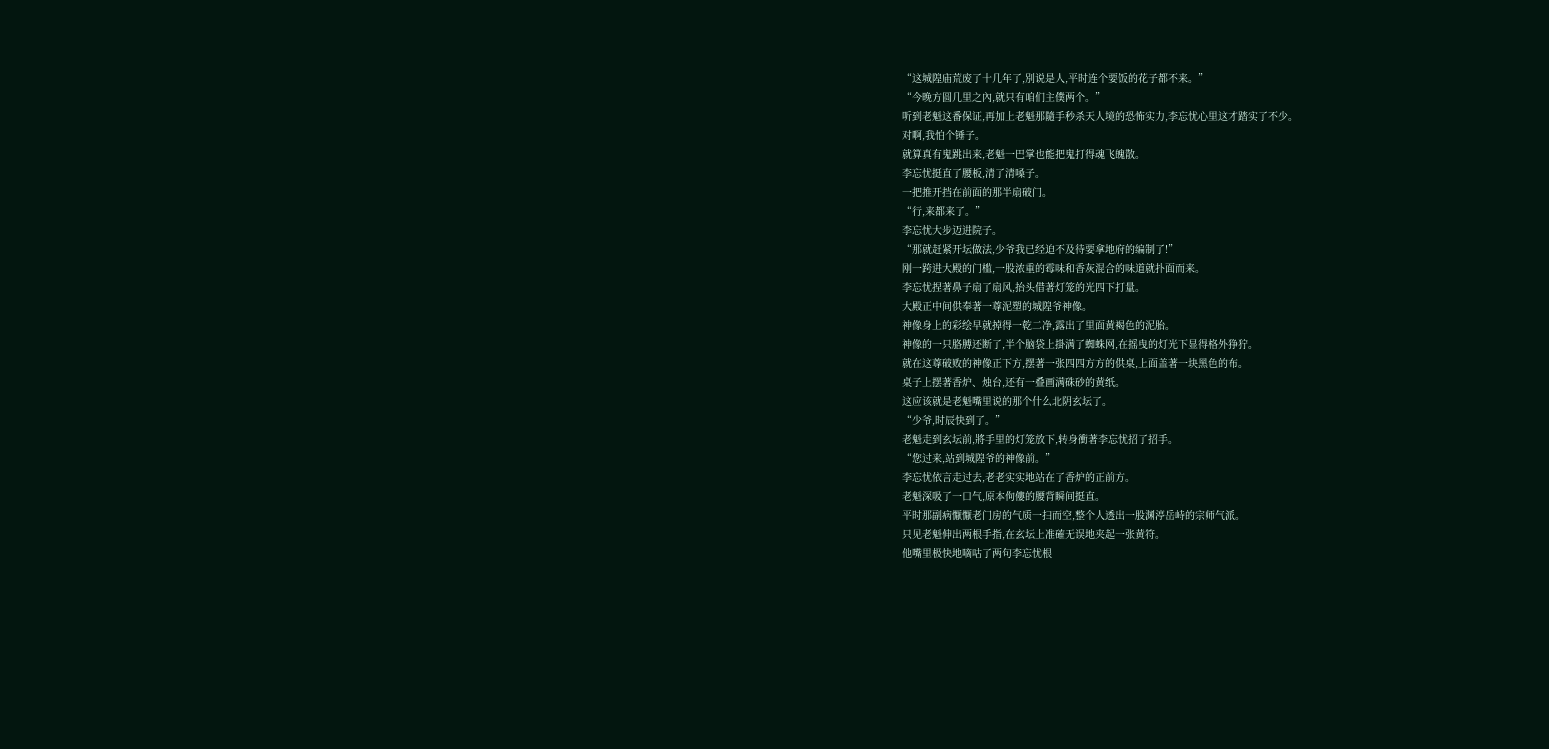“这城隍庙荒废了十几年了,別说是人,平时连个要饭的花子都不来。”
“今晚方圆几里之內,就只有咱们主僕两个。”
听到老魁这番保证,再加上老魁那隨手秒杀天人境的恐怖实力,李忘忧心里这才踏实了不少。
对啊,我怕个锤子。
就算真有鬼跳出来,老魁一巴掌也能把鬼打得魂飞魄散。
李忘忧挺直了腰板,清了清嗓子。
一把推开挡在前面的那半扇破门。
“行,来都来了。”
李忘忧大步迈进院子。
“那就赶紧开坛做法,少爷我已经迫不及待要拿地府的编制了!”
刚一跨进大殿的门槛,一股浓重的霉味和香灰混合的味道就扑面而来。
李忘忧捏著鼻子扇了扇风,抬头借著灯笼的光四下打量。
大殿正中间供奉著一尊泥塑的城隍爷神像。
神像身上的彩绘早就掉得一乾二净,露出了里面黄褐色的泥胎。
神像的一只胳膊还断了,半个脑袋上掛满了蜘蛛网,在摇曳的灯光下显得格外狰狞。
就在这尊破败的神像正下方,摆著一张四四方方的供桌,上面盖著一块黑色的布。
桌子上摆著香炉、烛台,还有一叠画满硃砂的黄纸。
这应该就是老魁嘴里说的那个什么北阴玄坛了。
“少爷,时辰快到了。”
老魁走到玄坛前,將手里的灯笼放下,转身衝著李忘忧招了招手。
“您过来,站到城隍爷的神像前。”
李忘忧依言走过去,老老实实地站在了香炉的正前方。
老魁深吸了一口气,原本佝僂的腰背瞬间挺直。
平时那副病懨懨老门房的气质一扫而空,整个人透出一股渊渟岳峙的宗师气派。
只见老魁伸出两根手指,在玄坛上准確无误地夹起一张黄符。
他嘴里极快地嘀咕了两句李忘忧根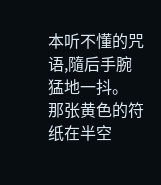本听不懂的咒语,隨后手腕猛地一抖。
那张黄色的符纸在半空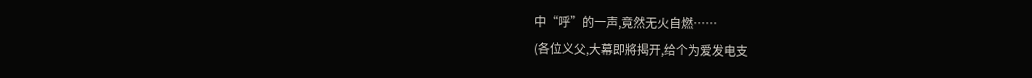中“呼”的一声,竟然无火自燃……
(各位义父,大幕即將揭开,给个为爱发电支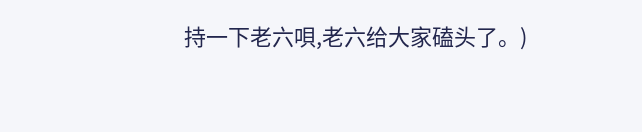持一下老六唄,老六给大家磕头了。)